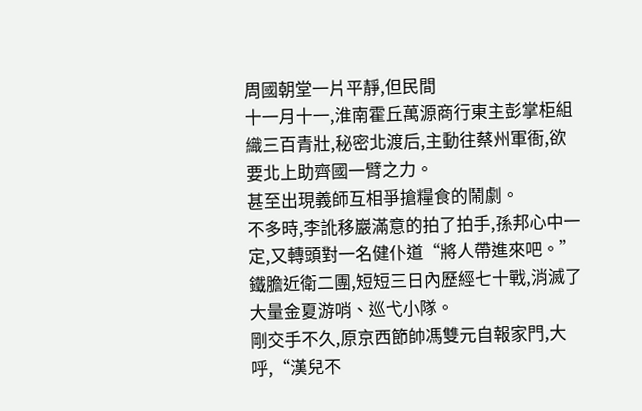周國朝堂一片平靜,但民間
十一月十一,淮南霍丘萬源商行東主彭掌柜組織三百青壯,秘密北渡后,主動往蔡州軍衙,欲要北上助齊國一臂之力。
甚至出現義師互相爭搶糧食的鬧劇。
不多時,李訛移巖滿意的拍了拍手,孫邦心中一定,又轉頭對一名健仆道“將人帶進來吧。”
鐵膽近衛二團,短短三日內歷經七十戰,消滅了大量金夏游哨、巡弋小隊。
剛交手不久,原京西節帥馮雙元自報家門,大呼,“漢兒不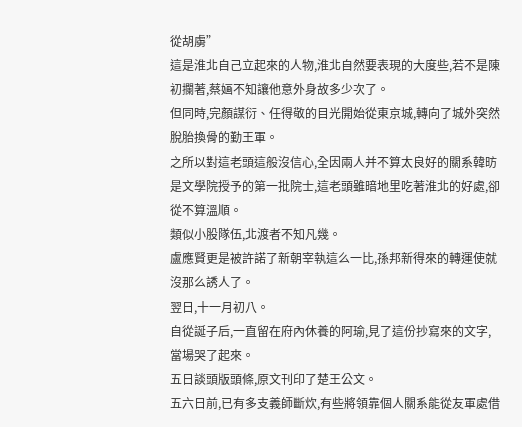從胡虜”
這是淮北自己立起來的人物,淮北自然要表現的大度些,若不是陳初攔著,蔡婳不知讓他意外身故多少次了。
但同時,完顏謀衍、任得敬的目光開始從東京城,轉向了城外突然脫胎換骨的勤王軍。
之所以對這老頭這般沒信心,全因兩人并不算太良好的關系韓昉是文學院授予的第一批院士,這老頭雖暗地里吃著淮北的好處,卻從不算溫順。
類似小股隊伍,北渡者不知凡幾。
盧應賢更是被許諾了新朝宰執這么一比,孫邦新得來的轉運使就沒那么誘人了。
翌日,十一月初八。
自從誕子后,一直留在府內休養的阿瑜,見了這份抄寫來的文字,當場哭了起來。
五日談頭版頭條,原文刊印了楚王公文。
五六日前,已有多支義師斷炊,有些將領靠個人關系能從友軍處借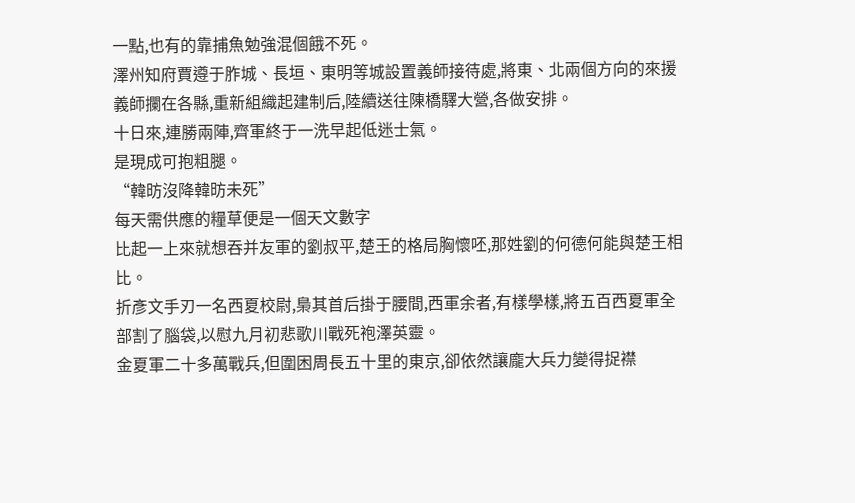一點,也有的靠捕魚勉強混個餓不死。
澤州知府賈遵于胙城、長垣、東明等城設置義師接待處,將東、北兩個方向的來援義師攔在各縣,重新組織起建制后,陸續送往陳橋驛大營,各做安排。
十日來,連勝兩陣,齊軍終于一洗早起低迷士氣。
是現成可抱粗腿。
“韓昉沒降韓昉未死”
每天需供應的糧草便是一個天文數字
比起一上來就想吞并友軍的劉叔平,楚王的格局胸懷呸,那姓劉的何德何能與楚王相比。
折彥文手刃一名西夏校尉,梟其首后掛于腰間,西軍余者,有樣學樣,將五百西夏軍全部割了腦袋,以慰九月初悲歌川戰死袍澤英靈。
金夏軍二十多萬戰兵,但圍困周長五十里的東京,卻依然讓龐大兵力變得捉襟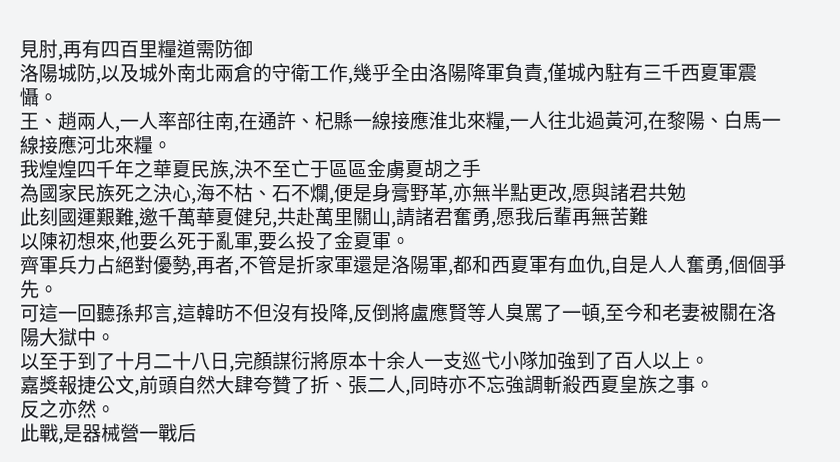見肘,再有四百里糧道需防御
洛陽城防,以及城外南北兩倉的守衛工作,幾乎全由洛陽降軍負責,僅城內駐有三千西夏軍震懾。
王、趙兩人,一人率部往南,在通許、杞縣一線接應淮北來糧,一人往北過黃河,在黎陽、白馬一線接應河北來糧。
我煌煌四千年之華夏民族,決不至亡于區區金虜夏胡之手
為國家民族死之決心,海不枯、石不爛,便是身膏野革,亦無半點更改,愿與諸君共勉
此刻國運艱難,邀千萬華夏健兒,共赴萬里關山,請諸君奮勇,愿我后輩再無苦難
以陳初想來,他要么死于亂軍,要么投了金夏軍。
齊軍兵力占絕對優勢,再者,不管是折家軍還是洛陽軍,都和西夏軍有血仇,自是人人奮勇,個個爭先。
可這一回聽孫邦言,這韓昉不但沒有投降,反倒將盧應賢等人臭罵了一頓,至今和老妻被關在洛陽大獄中。
以至于到了十月二十八日,完顏謀衍將原本十余人一支巡弋小隊加強到了百人以上。
嘉獎報捷公文,前頭自然大肆夸贊了折、張二人,同時亦不忘強調斬殺西夏皇族之事。
反之亦然。
此戰,是器械營一戰后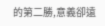的第二勝,意義卻遠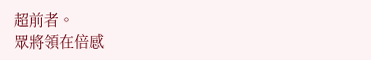超前者。
眾將領在倍感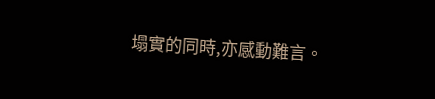塌實的同時,亦感動難言。